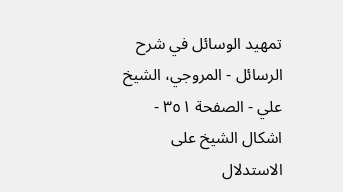تمهيد الوسائل في شرح الرسائل - المروجي، الشيخ علي - الصفحة ٣٥١ - اشكال الشيخ على الاستدلال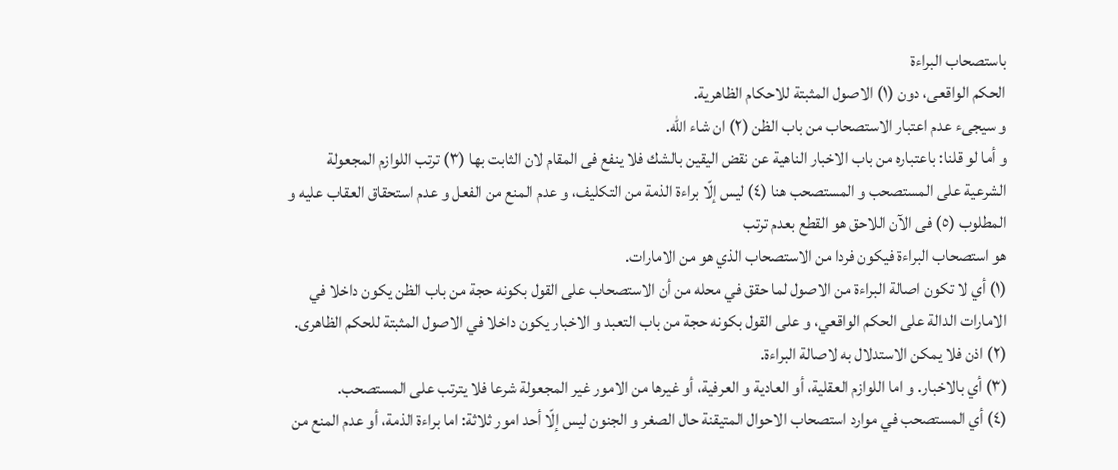باستصحاب البراءة
الحكم الواقعى، دون (١) الاصول المثبتة للاحكام الظاهرية.
و سيجىء عدم اعتبار الاستصحاب من باب الظن (٢) ان شاء اللّه.
و أما لو قلنا: باعتباره من باب الاخبار الناهية عن نقض اليقين بالشك فلا ينفع فى المقام لان الثابت بها (٣) ترتب اللوازم المجعولة الشرعية على المستصحب و المستصحب هنا (٤) ليس إلّا براءة الذمة من التكليف، و عدم المنع من الفعل و عدم استحقاق العقاب عليه و المطلوب (٥) فى الآن اللاحق هو القطع بعدم ترتب
هو استصحاب البراءة فيكون فردا من الاستصحاب الذي هو من الامارات.
(١) أي لا تكون اصالة البراءة من الاصول لما حقق في محله من أن الاستصحاب على القول بكونه حجة من باب الظن يكون داخلا في الامارات الدالة على الحكم الواقعي، و على القول بكونه حجة من باب التعبد و الاخبار يكون داخلا في الاصول المثبتة للحكم الظاهرى.
(٢) اذن فلا يمكن الاستدلال به لاصالة البراءة.
(٣) أي بالاخبار. و اما اللوازم العقلية، أو العادية و العرفية، أو غيرها من الامور غير المجعولة شرعا فلا يترتب على المستصحب.
(٤) أي المستصحب في موارد استصحاب الاحوال المتيقنة حال الصغر و الجنون ليس إلّا أحد امور ثلاثة: اما براءة الذمة، أو عدم المنع من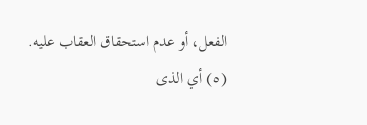الفعل، أو عدم استحقاق العقاب عليه.
(٥) أي الذى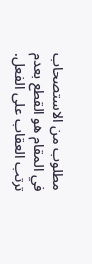مطلوب من الاستصحاب في المقام هو القطع بعدم ترتب العقاب على الفعل.